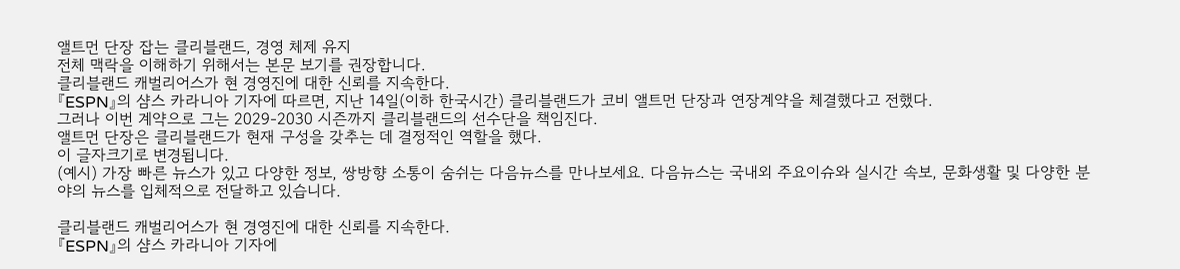앨트먼 단장 잡는 클리블랜드, 경영 체제 유지
전체 맥락을 이해하기 위해서는 본문 보기를 권장합니다.
클리블랜드 캐벌리어스가 현 경영진에 대한 신뢰를 지속한다.
『ESPN』의 샴스 카라니아 기자에 따르면, 지난 14일(이하 한국시간) 클리블랜드가 코비 앨트먼 단장과 연장계약을 체결했다고 전했다.
그러나 이번 계약으로 그는 2029-2030 시즌까지 클리블랜드의 선수단을 책임진다.
앨트먼 단장은 클리블랜드가 현재 구성을 갖추는 데 결정적인 역할을 했다.
이 글자크기로 변경됩니다.
(예시) 가장 빠른 뉴스가 있고 다양한 정보, 쌍방향 소통이 숨쉬는 다음뉴스를 만나보세요. 다음뉴스는 국내외 주요이슈와 실시간 속보, 문화생활 및 다양한 분야의 뉴스를 입체적으로 전달하고 있습니다.

클리블랜드 캐벌리어스가 현 경영진에 대한 신뢰를 지속한다.
『ESPN』의 샴스 카라니아 기자에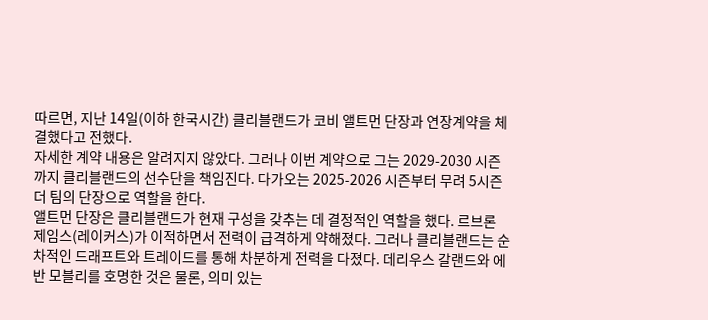따르면, 지난 14일(이하 한국시간) 클리블랜드가 코비 앨트먼 단장과 연장계약을 체결했다고 전했다.
자세한 계약 내용은 알려지지 않았다. 그러나 이번 계약으로 그는 2029-2030 시즌까지 클리블랜드의 선수단을 책임진다. 다가오는 2025-2026 시즌부터 무려 5시즌 더 팀의 단장으로 역할을 한다.
앨트먼 단장은 클리블랜드가 현재 구성을 갖추는 데 결정적인 역할을 했다. 르브론 제임스(레이커스)가 이적하면서 전력이 급격하게 약해졌다. 그러나 클리블랜드는 순차적인 드래프트와 트레이드를 통해 차분하게 전력을 다졌다. 데리우스 갈랜드와 에반 모블리를 호명한 것은 물론, 의미 있는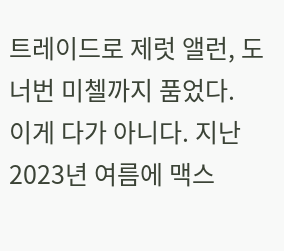트레이드로 제럿 앨런, 도너번 미첼까지 품었다.
이게 다가 아니다. 지난 2023년 여름에 맥스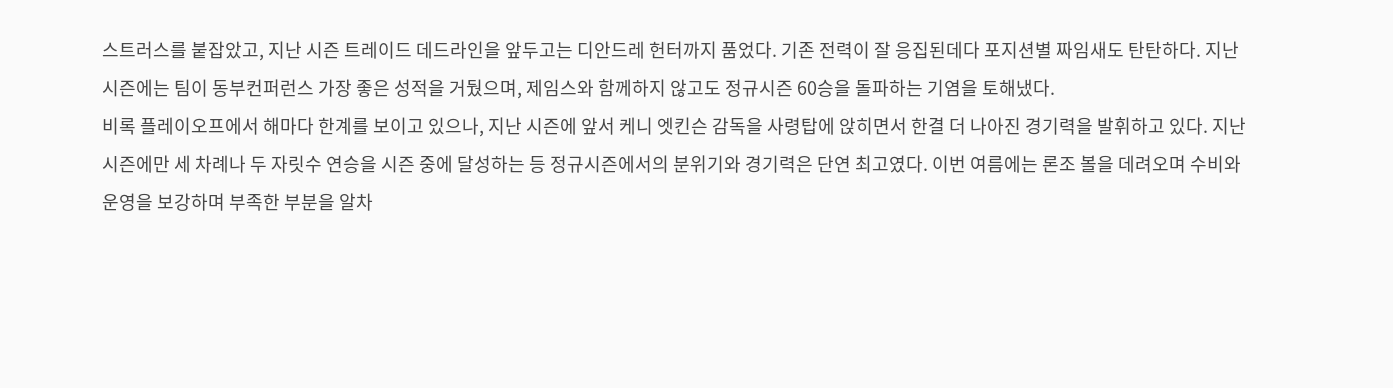스트러스를 붙잡았고, 지난 시즌 트레이드 데드라인을 앞두고는 디안드레 헌터까지 품었다. 기존 전력이 잘 응집된데다 포지션별 짜임새도 탄탄하다. 지난 시즌에는 팀이 동부컨퍼런스 가장 좋은 성적을 거뒀으며, 제임스와 함께하지 않고도 정규시즌 60승을 돌파하는 기염을 토해냈다.
비록 플레이오프에서 해마다 한계를 보이고 있으나, 지난 시즌에 앞서 케니 엣킨슨 감독을 사령탑에 앉히면서 한결 더 나아진 경기력을 발휘하고 있다. 지난 시즌에만 세 차례나 두 자릿수 연승을 시즌 중에 달성하는 등 정규시즌에서의 분위기와 경기력은 단연 최고였다. 이번 여름에는 론조 볼을 데려오며 수비와 운영을 보강하며 부족한 부분을 알차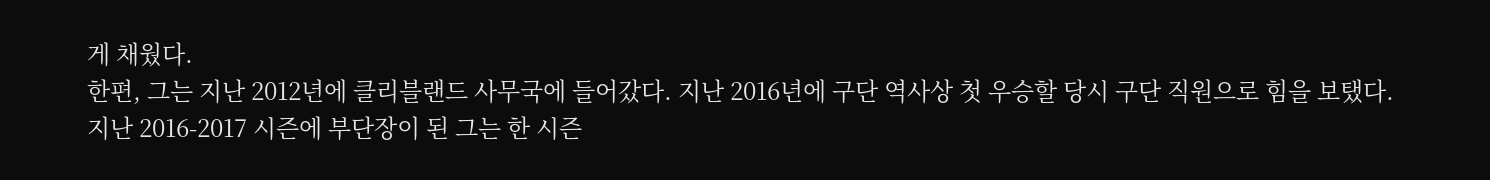게 채웠다.
한편, 그는 지난 2012년에 클리블랜드 사무국에 들어갔다. 지난 2016년에 구단 역사상 첫 우승할 당시 구단 직원으로 힘을 보탰다. 지난 2016-2017 시즌에 부단장이 된 그는 한 시즌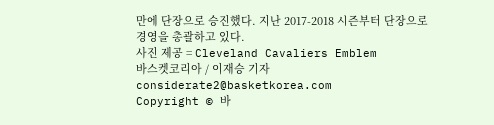만에 단장으로 승진했다. 지난 2017-2018 시즌부터 단장으로 경영을 총괄하고 있다.
사진 제공 = Cleveland Cavaliers Emblem
바스켓코리아 / 이재승 기자 considerate2@basketkorea.com
Copyright © 바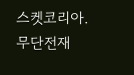스켓코리아. 무단전재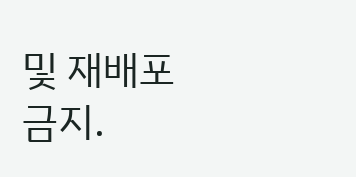및 재배포 금지.